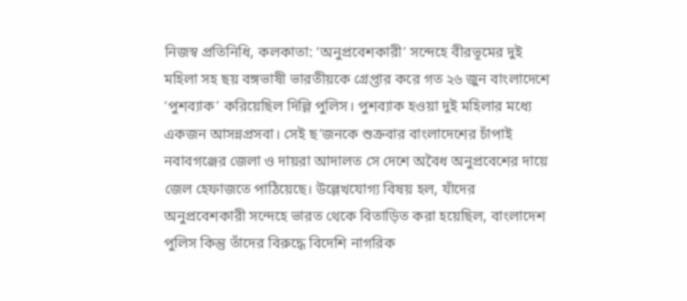নিজস্ব প্রতিনিধি, কলকাতা: ‘অনুপ্রবেশকারী’ সন্দেহে বীরভূমের দুই মহিলা সহ ছয় বঙ্গভাষী ভারতীয়কে গ্রেপ্তার করে গত ২৬ জুন বাংলাদেশে ‘পুশব্যাক’ করিয়েছিল দিল্লি পুলিস। পুশব্যাক হওয়া দুই মহিলার মধ্যে একজন আসন্নপ্রসবা। সেই ছ’জনকে শুক্রবার বাংলাদেশের চাঁপাই নবাবগঞ্জের জেলা ও দায়রা আদালত সে দেশে অবৈধ অনুপ্রবেশের দায়ে জেল হেফাজতে পাঠিয়েছে। উল্লেখযোগ্য বিষয় হল, যাঁদের অনুপ্রবেশকারী সন্দেহে ভারত থেকে বিতাড়িত করা হয়েছিল, বাংলাদেশ পুলিস কিন্তু তাঁদের বিরুদ্ধে বিদেশি নাগরিক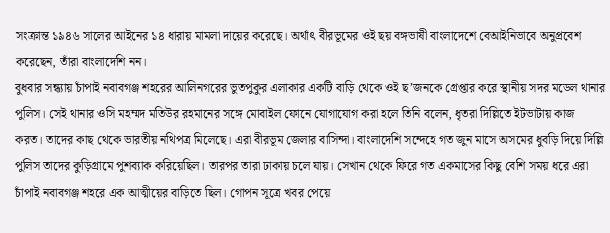সংক্রান্ত ১৯৪৬ সালের আইনের ১৪ ধারায় মামলা দায়ের করেছে। অর্থাৎ বীরভূমের ওই ছয় বঙ্গভাষী বাংলাদেশে বেআইনিভাবে অনুপ্রবেশ করেছেন, তাঁরা বাংলাদেশি নন।
বুধবার সন্ধ্যায় চাঁপাই নবাবগঞ্জ শহরের আলিনগরের ভুতপুকুর এলাকার একটি বাড়ি থেকে ওই ছ’জনকে গ্রেপ্তার করে স্থানীয় সদর মডেল থানার পুলিস। সেই থানার ওসি মহম্মদ মতিউর রহমানের সঙ্গে মোবাইল ফোনে যোগাযোগ করা হলে তিনি বলেন, ধৃতরা দিল্লিতে ইটভাটায় কাজ করত। তাদের কাছ থেকে ভারতীয় নথিপত্র মিলেছে। এরা বীরভূম জেলার বাসিন্দা। বাংলাদেশি সন্দেহে গত জুন মাসে অসমের ধুবড়ি দিয়ে দিল্লি পুলিস তাদের কুড়িগ্রামে পুশব্যাক করিয়েছিল। তারপর তারা ঢাকায় চলে যায়। সেখান থেকে ফিরে গত একমাসের কিছু বেশি সময় ধরে এরা চাঁপাই নবাবগঞ্জ শহরে এক আত্মীয়ের বাড়িতে ছিল। গোপন সূত্রে খবর পেয়ে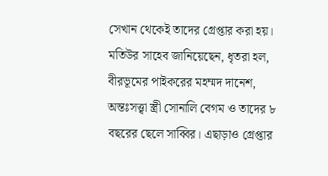সেখান থেকেই তাদের গ্রেপ্তার করা হয়। মতিউর সাহেব জানিয়েছেন, ধৃতরা হল, বীরভূমের পাইকরের মহম্মদ দানেশ, অন্তঃসত্ত্বা স্ত্রী সোনালি বেগম ও তাদের ৮ বছরের ছেলে সাব্বির। এছাড়াও গ্রেপ্তার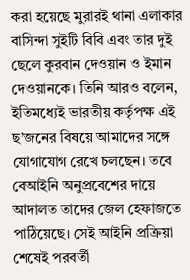করা হয়েছে মুরারই থানা এলাকার বাসিন্দা সুইটি বিবি এবং তার দুই ছেলে কুরবান দেওয়ান ও ইমান দেওয়ানকে। তিনি আরও বলেন, ইতিমধ্যেই ভারতীয় কর্তৃপক্ষ এই ছ’জনের বিষয়ে আমাদের সঙ্গে যোগাযোগ রেখে চলছেন। তবে বেআইনি অনুপ্রবেশের দায়ে আদালত তাদের জেল হেফাজতে পাঠিয়েছে। সেই আইনি প্রক্রিয়া শেষেই পরবর্তী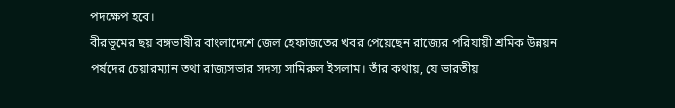পদক্ষেপ হবে।
বীরভূমের ছয় বঙ্গভাষীর বাংলাদেশে জেল হেফাজতের খবর পেয়েছেন রাজ্যের পরিযায়ী শ্রমিক উন্নয়ন পর্ষদের চেয়ারম্যান তথা রাজ্যসভার সদস্য সামিরুল ইসলাম। তাঁর কথায়, যে ভারতীয়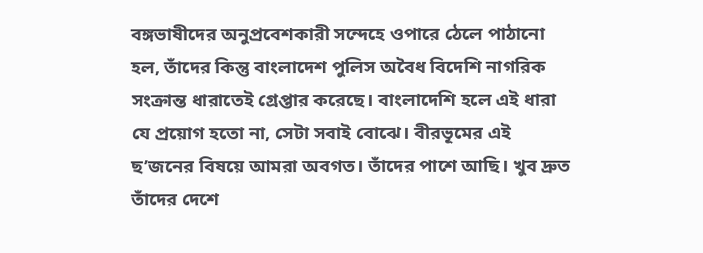বঙ্গভাষীদের অনুপ্রবেশকারী সন্দেহে ওপারে ঠেলে পাঠানো হল, তাঁদের কিন্তু বাংলাদেশ পুলিস অবৈধ বিদেশি নাগরিক সংক্রান্ত ধারাতেই গ্রেপ্তার করেছে। বাংলাদেশি হলে এই ধারা যে প্রয়োগ হতো না, সেটা সবাই বোঝে। বীরভূমের এই ছ’জনের বিষয়ে আমরা অবগত। তাঁদের পাশে আছি। খুব দ্রুত তাঁদের দেশে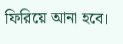ফিরিয়ে আনা হবে।